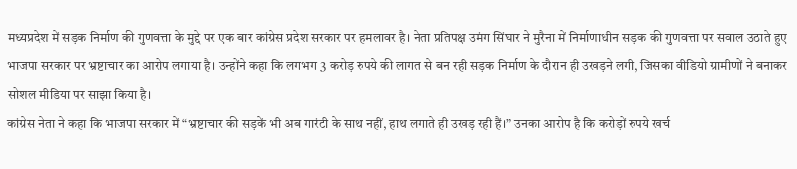मध्यप्रदेश में सड़क निर्माण की गुणवत्ता के मुद्दे पर एक बार कांग्रेस प्रदेश सरकार पर हमलावर है। नेता प्रतिपक्ष उमंग सिंघार ने मुरैना में निर्माणाधीन सड़क की गुणवत्ता पर सवाल उठाते हुए भाजपा सरकार पर भ्रष्टाचार का आरोप लगाया है। उन्होंने कहा कि लगभग 3 करोड़ रुपये की लागत से बन रही सड़क निर्माण के दौरान ही उखड़ने लगी, जिसका वीडियो ग्रामीणों ने बनाकर सोशल मीडिया पर साझा किया है।
कांग्रेस नेता ने कहा कि भाजपा सरकार में “भ्रष्टाचार की सड़कें भी अब गारंटी के साथ नहीं, हाथ लगाते ही उखड़ रही हैं।” उनका आरोप है कि करोड़ों रुपये खर्च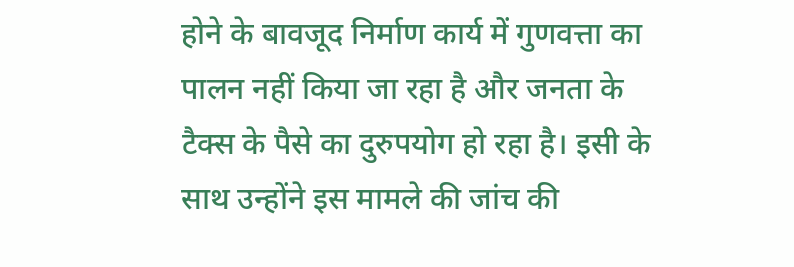होने के बावजूद निर्माण कार्य में गुणवत्ता का पालन नहीं किया जा रहा है और जनता के टैक्स के पैसे का दुरुपयोग हो रहा है। इसी के साथ उन्होंने इस मामले की जांच की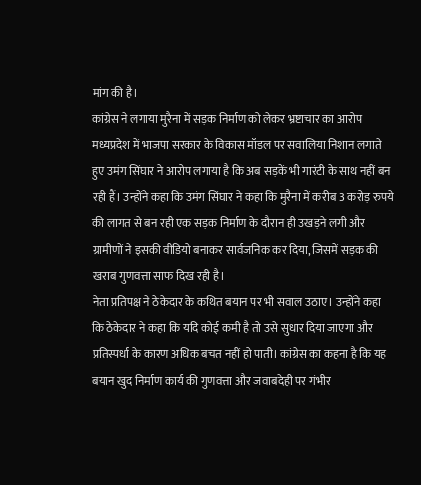मांग की है।
कांग्रेस ने लगाया मुरैना में सड़क निर्माण को लेकर भ्रष्टाचार का आरोप
मध्यप्रदेश में भाजपा सरकार के विकास मॉडल पर सवालिया निशान लगाते हुए उमंग सिंघार ने आरोप लगाया है कि अब सड़कें भी गारंटी के साथ नहीं बन रही हैं। उन्होंने कहा कि उमंग सिंघार ने कहा कि मुरैना में करीब 3 करोड़ रुपये की लागत से बन रही एक सड़क निर्माण के दौरान ही उखड़ने लगी और ग्रामीणों ने इसकी वीडियो बनाकर सार्वजनिक कर दिया, जिसमें सड़क की खराब गुणवत्ता साफ दिख रही है।
नेता प्रतिपक्ष ने ठेकेदार के कथित बयान पर भी सवाल उठाए। उन्होंने कहा कि ठेकेदार ने कहा कि यदि कोई कमी है तो उसे सुधार दिया जाएगा और प्रतिस्पर्धा के कारण अधिक बचत नहीं हो पाती। कांग्रेस का कहना है कि यह बयान खुद निर्माण कार्य की गुणवत्ता और जवाबदेही पर गंभीर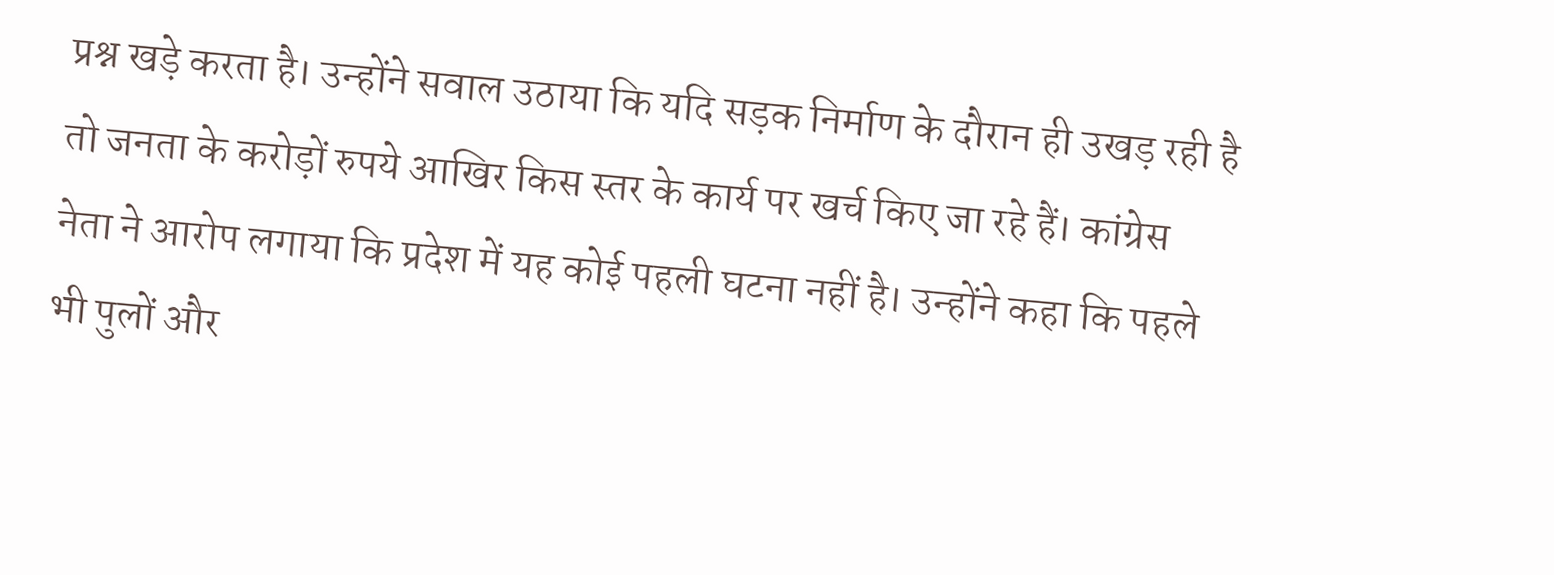प्रश्न खड़े करता है। उन्होंने सवाल उठाया कि यदि सड़क निर्माण के दौरान ही उखड़ रही है तो जनता के करोड़ों रुपये आखिर किस स्तर के कार्य पर खर्च किए जा रहे हैं। कांग्रेस नेता ने आरोप लगाया कि प्रदेश में यह कोई पहली घटना नहीं है। उन्होंने कहा कि पहले भी पुलों और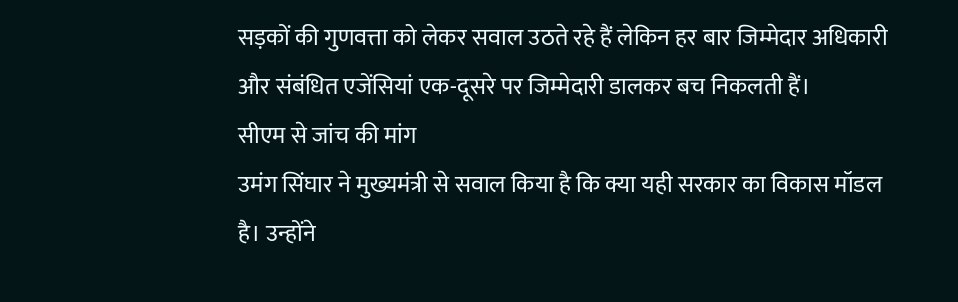सड़कों की गुणवत्ता को लेकर सवाल उठते रहे हैं लेकिन हर बार जिम्मेदार अधिकारी और संबंधित एजेंसियां एक-दूसरे पर जिम्मेदारी डालकर बच निकलती हैं।
सीएम से जांच की मांग
उमंग सिंघार ने मुख्यमंत्री से सवाल किया है कि क्या यही सरकार का विकास मॉडल है। उन्होंने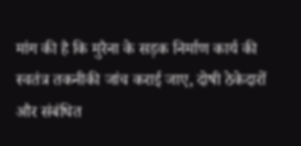मांग की है कि मुरैना के सड़क निर्माण कार्य की स्वतंत्र तकनीकी जांच कराई जाए, दोषी ठेकेदारों और संबंधित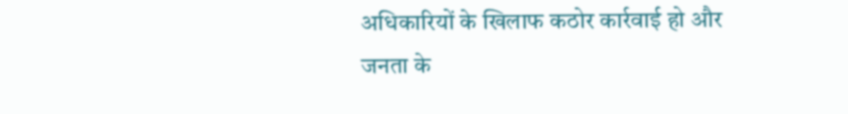अधिकारियों के खिलाफ कठोर कार्रवाई हो और जनता के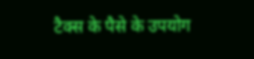टैक्स के पैसे के उपयोग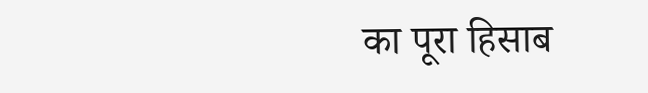का पूरा हिसाब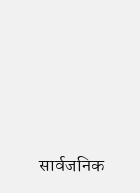सार्वजनिक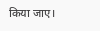किया जाए।